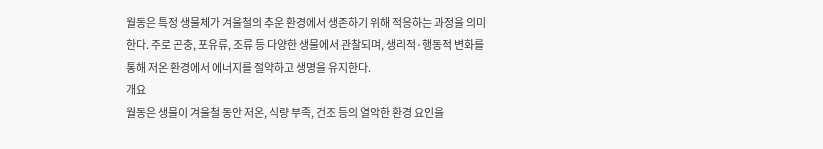월동은 특정 생물체가 겨울철의 추운 환경에서 생존하기 위해 적응하는 과정을 의미한다. 주로 곤충, 포유류, 조류 등 다양한 생물에서 관찰되며, 생리적·행동적 변화를 통해 저온 환경에서 에너지를 절약하고 생명을 유지한다.
개요
월동은 생물이 겨울철 동안 저온, 식량 부족, 건조 등의 열악한 환경 요인을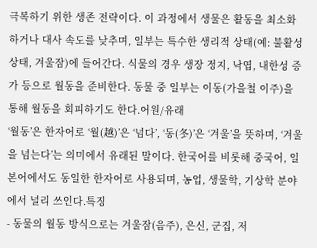극복하기 위한 생존 전략이다. 이 과정에서 생물은 활동을 최소화하거나 대사 속도를 낮추며, 일부는 특수한 생리적 상태(예: 불활성 상태, 겨울잠)에 들어간다. 식물의 경우 생장 정지, 낙엽, 내한성 증가 등으로 월동을 준비한다. 동물 중 일부는 이동(가을철 이주)을 통해 월동을 회피하기도 한다.어원/유래
‘월동’은 한자어로 ‘월(越)’은 ‘넘다’, ‘동(冬)’은 ‘겨울’을 뜻하며, ‘겨울을 넘는다’는 의미에서 유래된 말이다. 한국어를 비롯해 중국어, 일본어에서도 동일한 한자어로 사용되며, 농업, 생물학, 기상학 분야에서 널리 쓰인다.특징
- 동물의 월동 방식으로는 겨울잠(음주), 은신, 군집, 저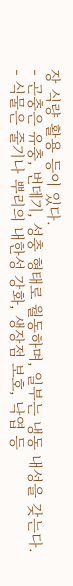장 식량 활용 등이 있다.
- 곤충은 유충, 번데기, 성충 형태로 월동하며, 일부는 냉동 내성을 갖는다.
- 식물은 줄기나 뿌리의 내한성 강화, 생장점 보호, 낙엽 등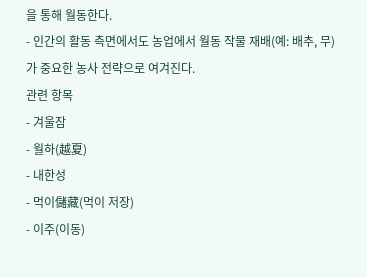을 통해 월동한다.
- 인간의 활동 측면에서도 농업에서 월동 작물 재배(예: 배추, 무)가 중요한 농사 전략으로 여겨진다.
관련 항목
- 겨울잠
- 월하(越夏)
- 내한성
- 먹이儲藏(먹이 저장)
- 이주(이동)